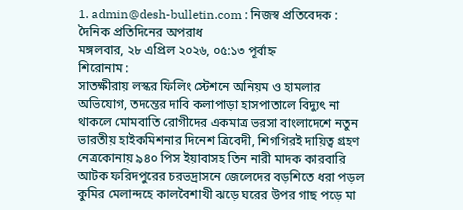1. admin@desh-bulletin.com : নিজস্ব প্রতিবেদক : দৈনিক প্রতিদিনের অপরাধ
মঙ্গলবার, ২৮ এপ্রিল ২০২৬, ০৫:১৩ পূর্বাহ্ন
শিরোনাম :
সাতক্ষীরায় লস্কর ফিলিং স্টেশনে অনিয়ম ও হামলার অভিযোগ, তদন্তের দাবি কলাপাড়া হাসপাতালে বিদ্যুৎ না থাকলে মোমবাতি রোগীদের একমাত্র ভরসা বাংলাদেশে নতুন ভারতীয় হাইকমিশনার দিনেশ ত্রিবেদী, শিগগিরই দায়িত্ব গ্রহণ নেত্রকোনায় ৯৪০ পিস ইয়াবাসহ তিন নারী মাদক কারবারি আটক ফরিদপুরের চরভদ্রাসনে জেলেদের বড়শিতে ধরা পড়ল কুমির মেলান্দহে কালবৈশাখী ঝড়ে ঘরের উপর গাছ পড়ে মা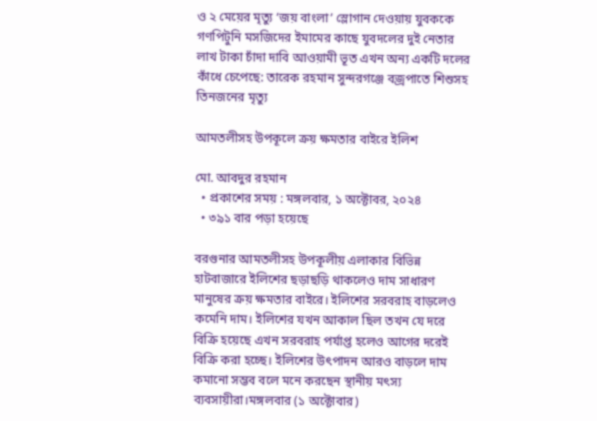ও ২ মেয়ের মৃত্যু ‘জয় বাংলা’ স্লোগান দেওয়ায় যুবককে গণপিটুনি মসজিদের ইমামের কাছে যুবদলের দুই নেতার লাখ টাকা চাঁদা দাবি আওয়ামী ভূত এখন অন্য একটি দলের কাঁধে চেপেছে: তারেক রহমান সুন্দরগঞ্জে বজ্রপাতে শিশুসহ তিনজনের মৃত্যু

আমতলীসহ উপকূলে ক্রয় ক্ষমতার বাইরে ইলিশ

মো. আবদুর রহমান
  • প্রকাশের সময় : মঙ্গলবার, ১ অক্টোবর, ২০২৪
  • ৩৯১ বার পড়া হয়েছে

বরগুনার আমতলীসহ উপকূলীয় এলাকার বিভিন্ন হাটবাজারে ইলিশের ছড়াছড়ি থাকলেও দাম সাধারণ মানুষের ক্রয় ক্ষমতার বাইরে। ইলিশের সরবরাহ বাড়লেও কমেনি দাম। ইলিশের যখন আকাল ছিল তখন যে দরে বিক্রি হয়েছে এখন সরবরাহ পর্যাপ্ত হলেও আগের দরেই বিক্রি করা হচ্ছে। ইলিশের উৎপাদন আরও বাড়লে দাম কমানো সম্ভব বলে মনে করছেন স্থানীয় মৎস্য ব্যবসায়ীরা।মঙ্গলবার (১ অক্টোবার)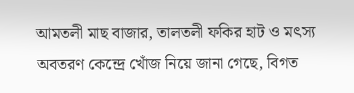আমতলী মাছ বাজার, তালতলী ফকির হাট ও মৎস্য অবতরণ কেন্দ্রে খোঁজ নিয়ে জানা গেছে, বিগত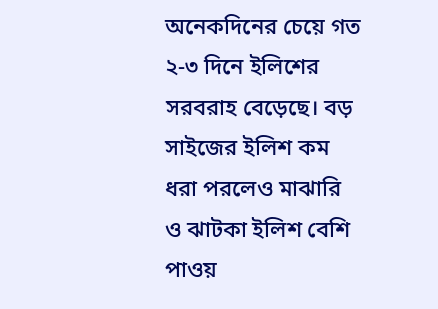অনেকদিনের চেয়ে গত ২-৩ দিনে ইলিশের সরবরাহ বেড়েছে। বড় সাইজের ইলিশ কম ধরা পরলেও মাঝারি ও ঝাটকা ইলিশ বেশি পাওয়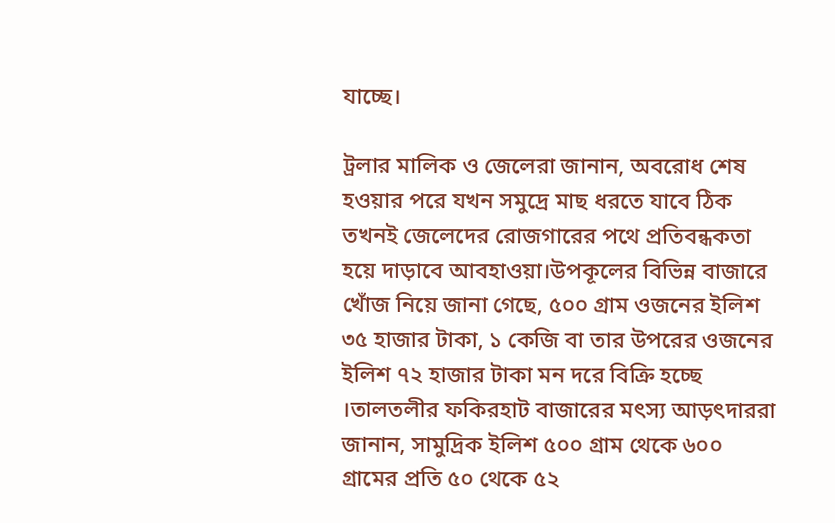যাচ্ছে।

ট্রলার মালিক ও জেলেরা জানান, অবরোধ শেষ হওয়ার পরে যখন সমুদ্রে মাছ ধরতে যাবে ঠিক তখনই জেলেদের রোজগারের পথে প্রতিবন্ধকতা হয়ে দাড়াবে আবহাওয়া।উপকূলের বিভিন্ন বাজারে খোঁজ নিয়ে জানা গেছে, ৫০০ গ্রাম ওজনের ইলিশ ৩৫ হাজার টাকা, ১ কেজি বা তার উপরের ওজনের ইলিশ ৭২ হাজার টাকা মন দরে বিক্রি হচ্ছে ।তালতলীর ফকিরহাট বাজারের মৎস্য আড়ৎদাররা জানান, সামুদ্রিক ইলিশ ৫০০ গ্রাম থেকে ৬০০ গ্রামের প্রতি ৫০ থেকে ৫২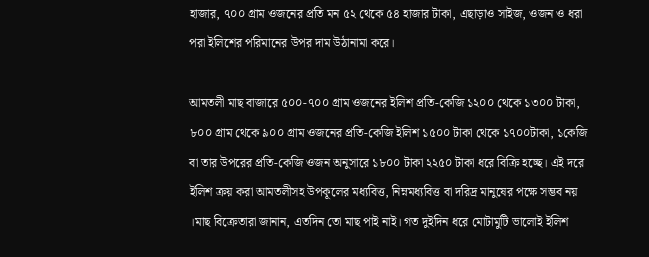হাজার, ৭০০ গ্রাম ওজনের প্রতি মন ৫২ থেকে ৫৪ হাজার টাকা, এছাড়াও সাইজ, ওজন ও ধরা পরা ইলিশের পরিমানের উপর দাম উঠানামা করে।

আমতলী মাছ বাজারে ৫০০-৭০০ গ্রাম ওজনের ইলিশ প্রতি-কেজি ১২০০ থেকে ১৩০০ টাকা, ৮০০ গ্রাম থেকে ৯০০ গ্রাম ওজনের প্রতি-কেজি ইলিশ ১৫০০ টাকা থেকে ১৭০০টাকা, ১কেজি বা তার উপরের প্রতি-কেজি ওজন অনুসারে ১৮০০ টাকা ২২৫০ টাকা ধরে বিক্রি হচ্ছে। এই দরে ইলিশ ক্রয় করা আমতলীসহ উপকূলের মধ্যবিত্ত, নিম্নমধ্যবিত্ত বা দরিদ্র মানুষের পক্ষে সম্ভব নয় ।মাছ বিক্রেতারা জানান, এতদিন তো মাছ পাই নাই। গত দুইদিন ধরে মোটামুটি ভালোই ইলিশ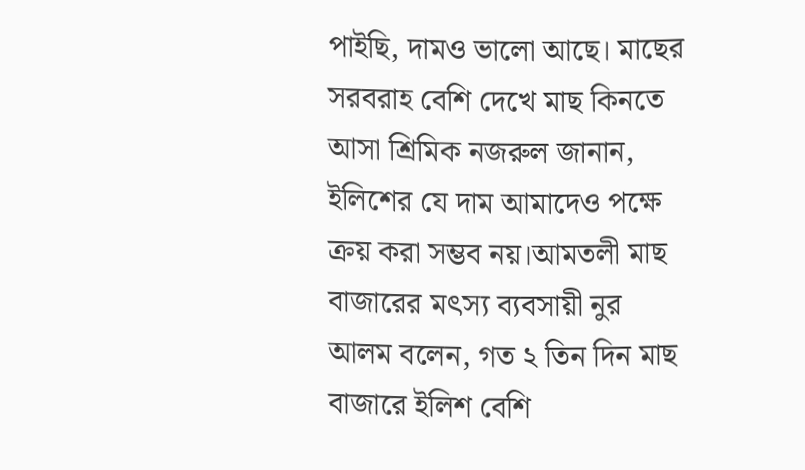পাইছি, দামও ভালো আছে। মাছের সরবরাহ বেশি দেখে মাছ কিনতে আসা শ্রিমিক নজরুল জানান, ইলিশের যে দাম আমাদেও পক্ষে ক্রয় করা সম্ভব নয়।আমতলী মাছ বাজারের মৎস্য ব্যবসায়ী নুর আলম বলেন, গত ২ তিন দিন মাছ বাজারে ইলিশ বেশি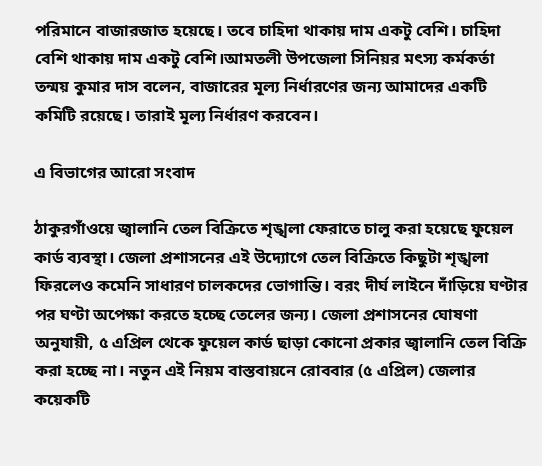পরিমানে বাজারজাত হয়েছে। তবে চাহিদা থাকায় দাম একটু বেশি। চাহিদা বেশি থাকায় দাম একটু বেশি।আমতলী উপজেলা সিনিয়র মৎস্য কর্মকর্তা তন্ময় কুমার দাস বলেন, বাজারের মূল্য নির্ধারণের জন্য আমাদের একটি কমিটি রয়েছে। তারাই মূল্য নির্ধারণ করবেন।

এ বিভাগের আরো সংবাদ

ঠাকুরগাঁওয়ে জ্বালানি তেল বিক্রিতে শৃঙ্খলা ফেরাতে চালু করা হয়েছে ফুয়েল কার্ড ব্যবস্থা। জেলা প্রশাসনের এই উদ্যোগে তেল বিক্রিতে কিছুটা শৃঙ্খলা ফিরলেও কমেনি সাধারণ চালকদের ভোগান্তি। বরং দীর্ঘ লাইনে দাঁড়িয়ে ঘণ্টার পর ঘণ্টা অপেক্ষা করতে হচ্ছে তেলের জন্য। জেলা প্রশাসনের ঘোষণা অনুযায়ী, ৫ এপ্রিল থেকে ফুয়েল কার্ড ছাড়া কোনো প্রকার জ্বালানি তেল বিক্রি করা হচ্ছে না। নতুন এই নিয়ম বাস্তবায়নে রোববার (৫ এপ্রিল) জেলার কয়েকটি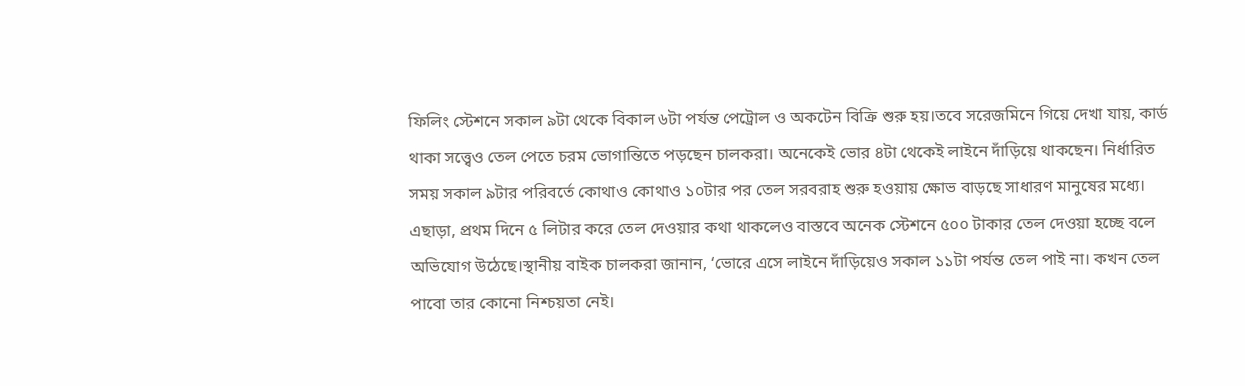ফিলিং স্টেশনে সকাল ৯টা থেকে বিকাল ৬টা পর্যন্ত পেট্রোল ও অকটেন বিক্রি শুরু হয়।তবে সরেজমিনে গিয়ে দেখা যায়, কার্ড থাকা সত্ত্বেও তেল পেতে চরম ভোগান্তিতে পড়ছেন চালকরা। অনেকেই ভোর ৪টা থেকেই লাইনে দাঁড়িয়ে থাকছেন। নির্ধারিত সময় সকাল ৯টার পরিবর্তে কোথাও কোথাও ১০টার পর তেল সরবরাহ শুরু হওয়ায় ক্ষোভ বাড়ছে সাধারণ মানুষের মধ্যে। এছাড়া, প্রথম দিনে ৫ লিটার করে তেল দেওয়ার কথা থাকলেও বাস্তবে অনেক স্টেশনে ৫০০ টাকার তেল দেওয়া হচ্ছে বলে অভিযোগ উঠেছে।স্থানীয় বাইক চালকরা জানান, ‘ভোরে এসে লাইনে দাঁড়িয়েও সকাল ১১টা পর্যন্ত তেল পাই না। কখন তেল পাবো তার কোনো নিশ্চয়তা নেই।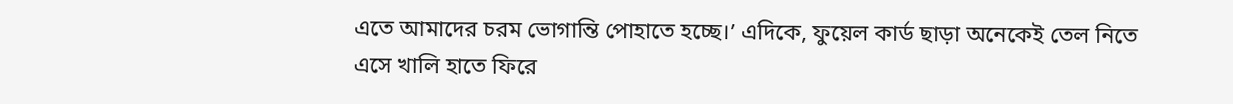এতে আমাদের চরম ভোগান্তি পোহাতে হচ্ছে।’ এদিকে, ফুয়েল কার্ড ছাড়া অনেকেই তেল নিতে এসে খালি হাতে ফিরে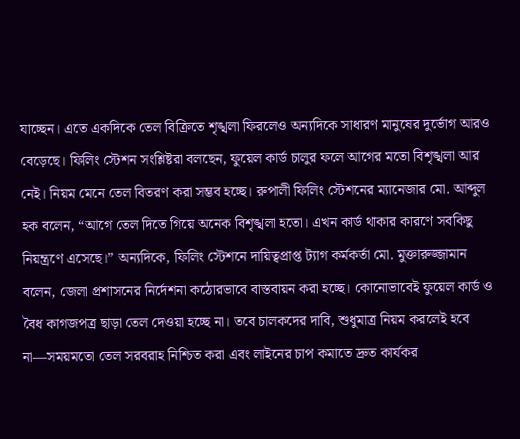যাচ্ছেন। এতে একদিকে তেল বিক্রিতে শৃঙ্খলা ফিরলেও অন্যদিকে সাধারণ মানুষের দুর্ভোগ আরও বেড়েছে। ফিলিং স্টেশন সংশ্লিষ্টরা বলছেন, ফুয়েল কার্ড চালুর ফলে আগের মতো বিশৃঙ্খলা আর নেই। নিয়ম মেনে তেল বিতরণ করা সম্ভব হচ্ছে। রুপালী ফিলিং স্টেশনের ম্যানেজার মো. আব্দুল হক বলেন, “আগে তেল দিতে গিয়ে অনেক বিশৃঙ্খলা হতো। এখন কার্ড থাকার কারণে সবকিছু নিয়ন্ত্রণে এসেছে।” অন্যদিকে, ফিলিং স্টেশনে দায়িত্বপ্রাপ্ত ট্যাগ কর্মকর্তা মো. মুক্তারুজ্জামান বলেন, জেলা প্রশাসনের নির্দেশনা কঠোরভাবে বাস্তবায়ন করা হচ্ছে। কোনোভাবেই ফুয়েল কার্ড ও বৈধ কাগজপত্র ছাড়া তেল দেওয়া হচ্ছে না। তবে চালকদের দাবি, শুধুমাত্র নিয়ম করলেই হবে না—সময়মতো তেল সরবরাহ নিশ্চিত করা এবং লাইনের চাপ কমাতে দ্রুত কার্যকর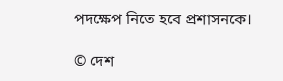পদক্ষেপ নিতে হবে প্রশাসনকে।

© দেশ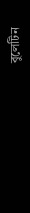বুলেটিন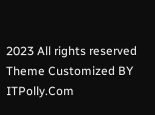2023 All rights reserved
Theme Customized BY ITPolly.Com